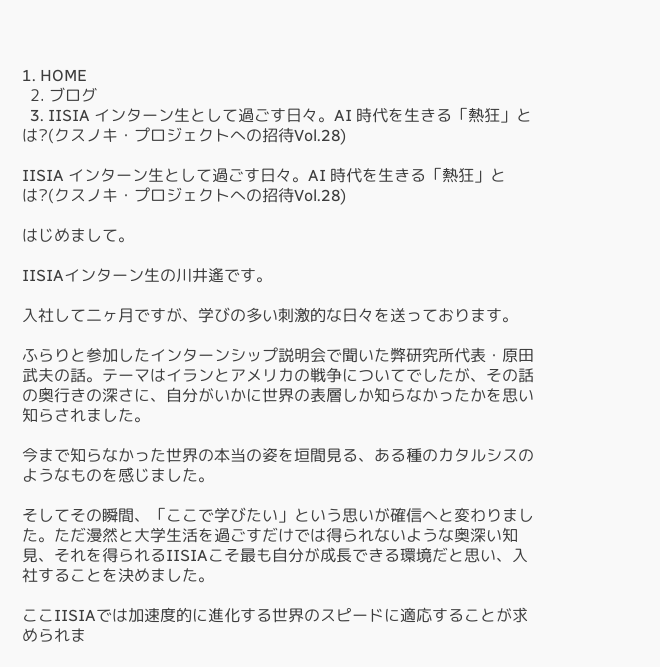1. HOME
  2. ブログ
  3. IISIA インターン生として過ごす日々。AI 時代を生きる「熱狂」とは?(クスノキ・プロジェクトへの招待Vol.28)

IISIA インターン生として過ごす日々。AI 時代を生きる「熱狂」とは?(クスノキ・プロジェクトへの招待Vol.28)

はじめまして。

IISIAインターン生の川井遙です。

入社して二ヶ月ですが、学びの多い刺激的な日々を送っております。

ふらりと参加したインターンシップ説明会で聞いた弊研究所代表・原田武夫の話。テーマはイランとアメリカの戦争についてでしたが、その話の奥行きの深さに、自分がいかに世界の表層しか知らなかったかを思い知らされました。

今まで知らなかった世界の本当の姿を垣間見る、ある種のカタルシスのようなものを感じました。

そしてその瞬間、「ここで学びたい」という思いが確信へと変わりました。ただ漫然と大学生活を過ごすだけでは得られないような奥深い知見、それを得られるIISIAこそ最も自分が成長できる環境だと思い、入社することを決めました。

ここIISIAでは加速度的に進化する世界のスピードに適応することが求められま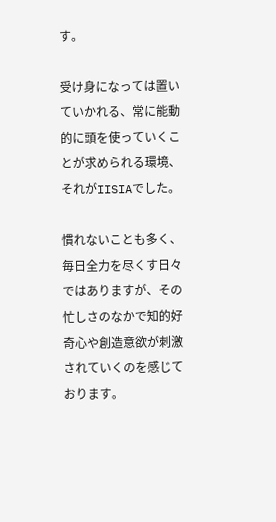す。

受け身になっては置いていかれる、常に能動的に頭を使っていくことが求められる環境、それがIISIAでした。

慣れないことも多く、毎日全力を尽くす日々ではありますが、その忙しさのなかで知的好奇心や創造意欲が刺激されていくのを感じております。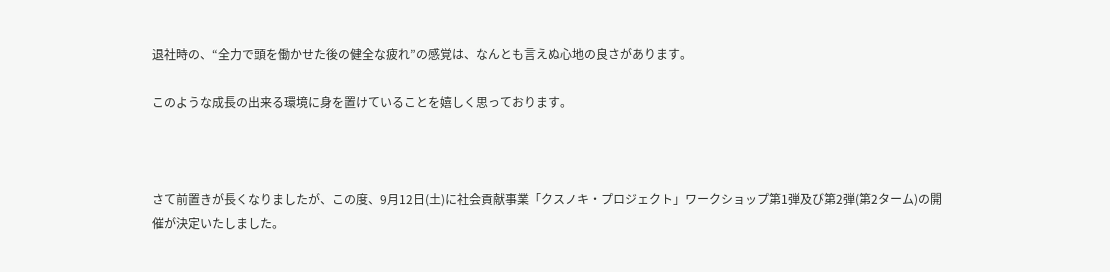退社時の、“全力で頭を働かせた後の健全な疲れ”の感覚は、なんとも言えぬ心地の良さがあります。

このような成長の出来る環境に身を置けていることを嬉しく思っております。



さて前置きが長くなりましたが、この度、9月12日(土)に社会貢献事業「クスノキ・プロジェクト」ワークショップ第1弾及び第2弾(第2ターム)の開催が決定いたしました。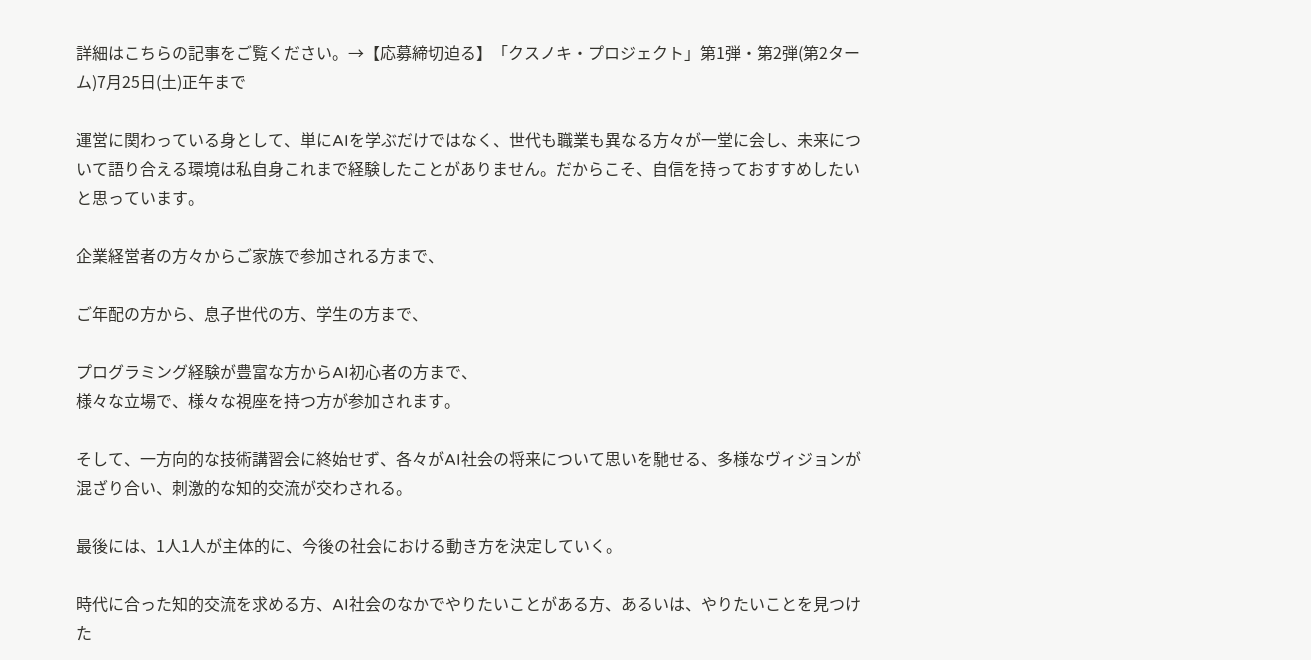詳細はこちらの記事をご覧ください。→【応募締切迫る】「クスノキ・プロジェクト」第1弾・第2弾(第2ターム)7月25日(土)正午まで

運営に関わっている身として、単にAIを学ぶだけではなく、世代も職業も異なる方々が一堂に会し、未来について語り合える環境は私自身これまで経験したことがありません。だからこそ、自信を持っておすすめしたいと思っています。

企業経営者の方々からご家族で参加される方まで、

ご年配の方から、息子世代の方、学生の方まで、

プログラミング経験が豊富な方からAI初心者の方まで、
様々な立場で、様々な視座を持つ方が参加されます。

そして、一方向的な技術講習会に終始せず、各々がAI社会の将来について思いを馳せる、多様なヴィジョンが混ざり合い、刺激的な知的交流が交わされる。

最後には、1人1人が主体的に、今後の社会における動き方を決定していく。

時代に合った知的交流を求める方、AI社会のなかでやりたいことがある方、あるいは、やりたいことを見つけた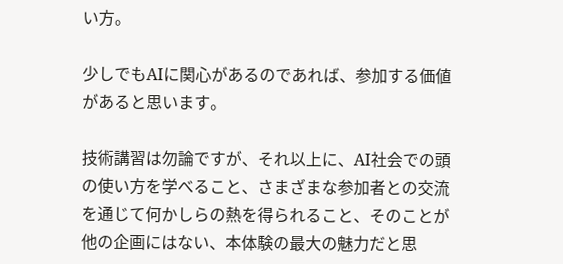い方。

少しでもAIに関心があるのであれば、参加する価値があると思います。

技術講習は勿論ですが、それ以上に、AI社会での頭の使い方を学べること、さまざまな参加者との交流を通じて何かしらの熱を得られること、そのことが他の企画にはない、本体験の最大の魅力だと思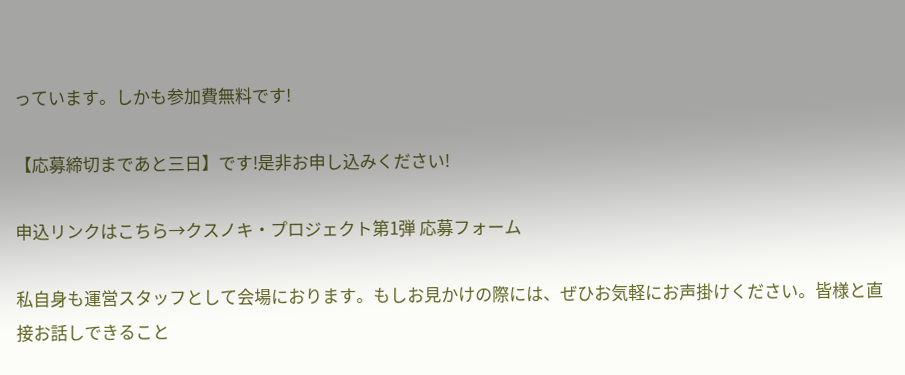っています。しかも参加費無料です!

【応募締切まであと三日】です!是非お申し込みください!

申込リンクはこちら→クスノキ・プロジェクト第1弾 応募フォーム

私自身も運営スタッフとして会場におります。もしお見かけの際には、ぜひお気軽にお声掛けください。皆様と直接お話しできること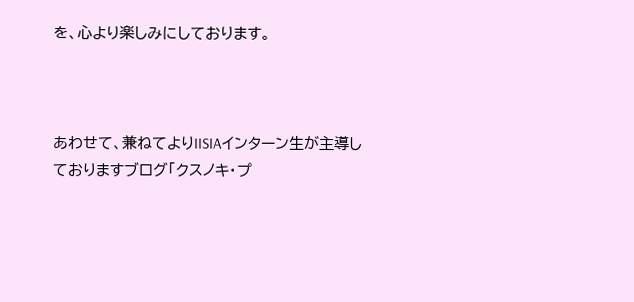を、心より楽しみにしております。



あわせて、兼ねてよりIISIAインターン生が主導しておりますブログ「クスノキ・プ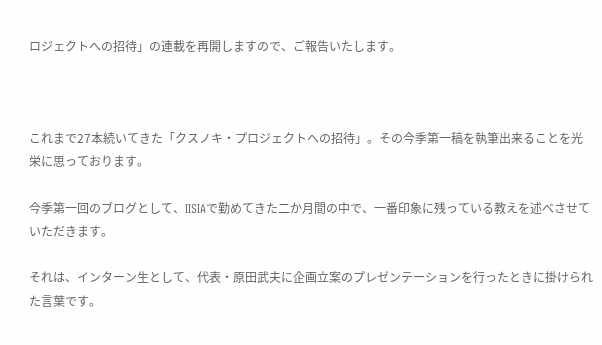ロジェクトへの招待」の連載を再開しますので、ご報告いたします。



これまで27本続いてきた「クスノキ・プロジェクトへの招待」。その今季第一稿を執筆出来ることを光栄に思っております。

今季第一回のブログとして、IISIAで勤めてきた二か月間の中で、一番印象に残っている教えを述べさせていただきます。

それは、インターン生として、代表・原田武夫に企画立案のプレゼンテーションを行ったときに掛けられた言葉です。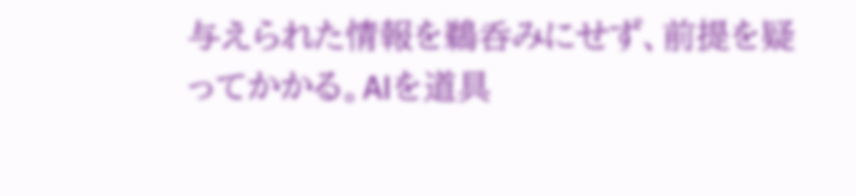与えられた情報を鵜呑みにせず、前提を疑ってかかる。AIを道具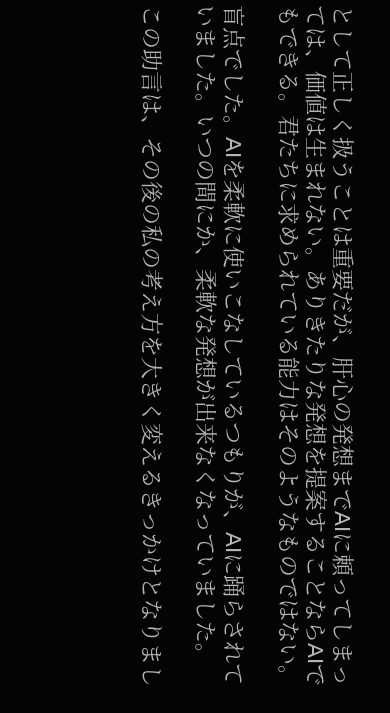として正しく扱うことは重要だが、肝心の発想までAIに頼ってしまっては、価値は生まれない。ありきたりな発想を提案することならAIでもできる。君たちに求められている能力はそのようなものではない。

盲点でした。AIを柔軟に使いこなしているつもりが、AIに踊らされていました。いつの間にか、柔軟な発想が出来なくなっていました。

この助言は、その後の私の考え方を大きく変えるきっかけとなりまし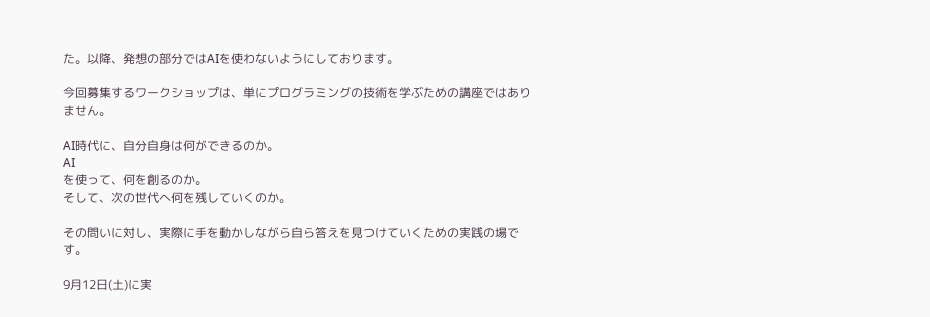た。以降、発想の部分ではAIを使わないようにしております。

今回募集するワークショップは、単にプログラミングの技術を学ぶための講座ではありません。

AI時代に、自分自身は何ができるのか。
AI
を使って、何を創るのか。
そして、次の世代へ何を残していくのか。

その問いに対し、実際に手を動かしながら自ら答えを見つけていくための実践の場です。

9月12日(土)に実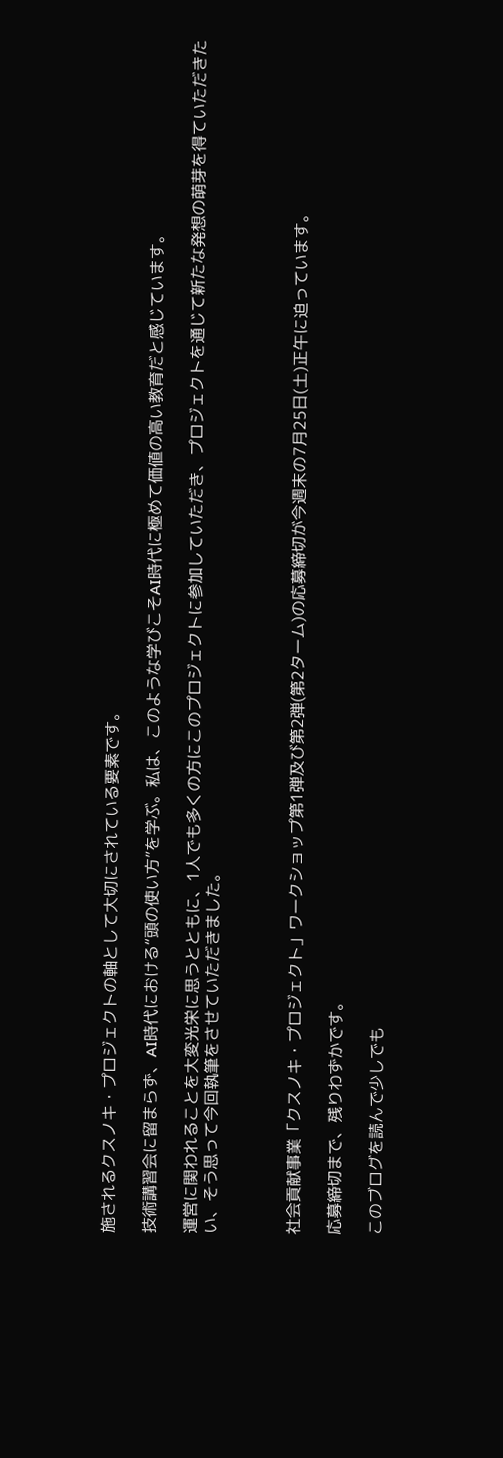施されるクスノキ・プロジェクトの軸として大切にされている要素です。

技術講習会に留まらず、AI時代における“頭の使い方”を学ぶ。私は、このような学びこそAI時代に極めて価値の高い教育だと感じています。

運営に関われることを大変光栄に思うとともに、1人でも多くの方にこのプロジェクトに参加していただき、プロジェクトを通じて新たな発想の萌芽を得ていただきたい、そう思って今回執筆をさせていただきました。



社会貢献事業「クスノキ・プロジェクト」ワークショップ第1弾及び第2弾(第2ターム)の応募締切が今週末の7月25日(土)正午に迫っています。

応募締切まで、残りわずかです。

このブログを読んで少しでも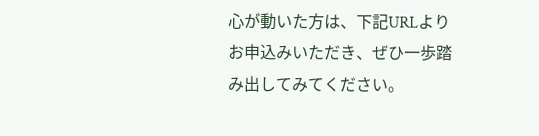心が動いた方は、下記URLよりお申込みいただき、ぜひ一歩踏み出してみてください。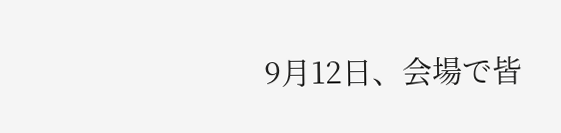9月12日、会場で皆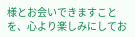様とお会いできますことを、心より楽しみにしてお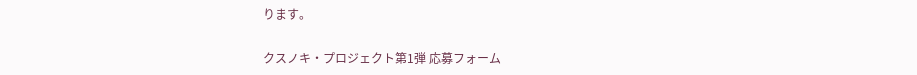ります。

クスノキ・プロジェクト第1弾 応募フォーム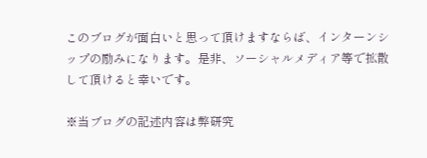このブログが面白いと思って頂けますならば、インターンシップの励みになります。是非、ソーシャルメディア等で拡散して頂けると幸いです。

※当ブログの記述内容は弊研究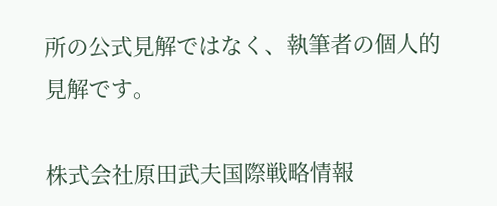所の公式見解ではなく、執筆者の個人的見解です。

株式会社原田武夫国際戦略情報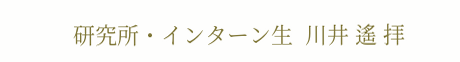研究所・インターン生  川井 遙 拝